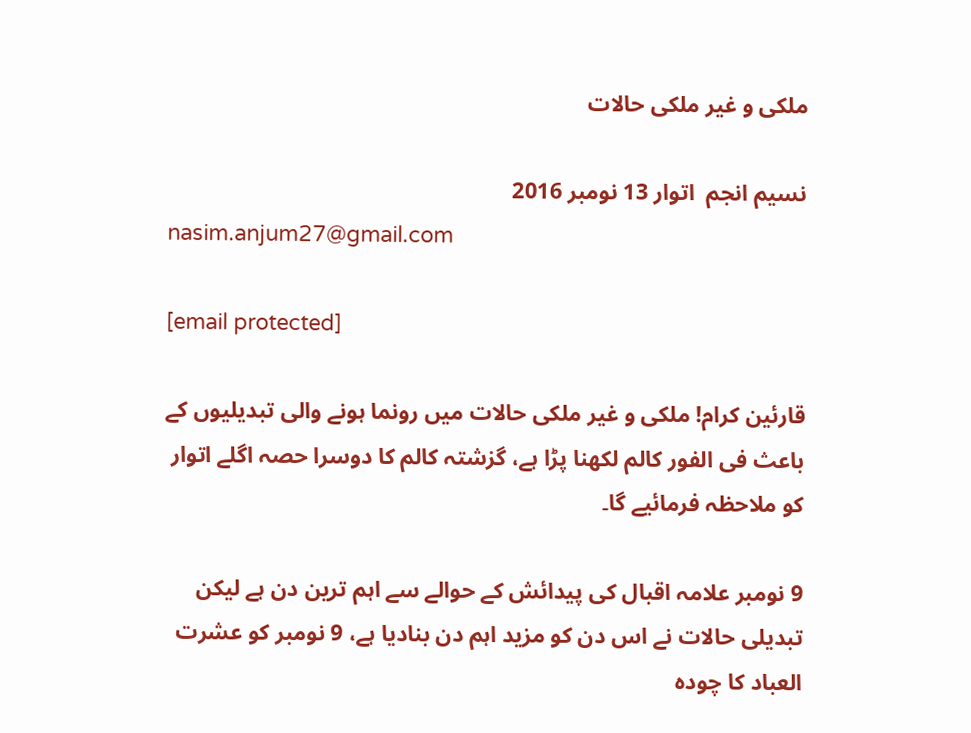ملکی و غیر ملکی حالات

نسیم انجم  اتوار 13 نومبر 2016
nasim.anjum27@gmail.com

[email protected]

قارئین کرام! ملکی و غیر ملکی حالات میں رونما ہونے والی تبدیلیوں کے باعث فی الفور کالم لکھنا پڑا ہے، گزشتہ کالم کا دوسرا حصہ اگلے اتوار کو ملاحظہ فرمائیے گا۔

9 نومبر علامہ اقبال کی پیدائش کے حوالے سے اہم ترین دن ہے لیکن تبدیلی حالات نے اس دن کو مزید اہم دن بنادیا ہے، 9 نومبر کو عشرت العباد کا چودہ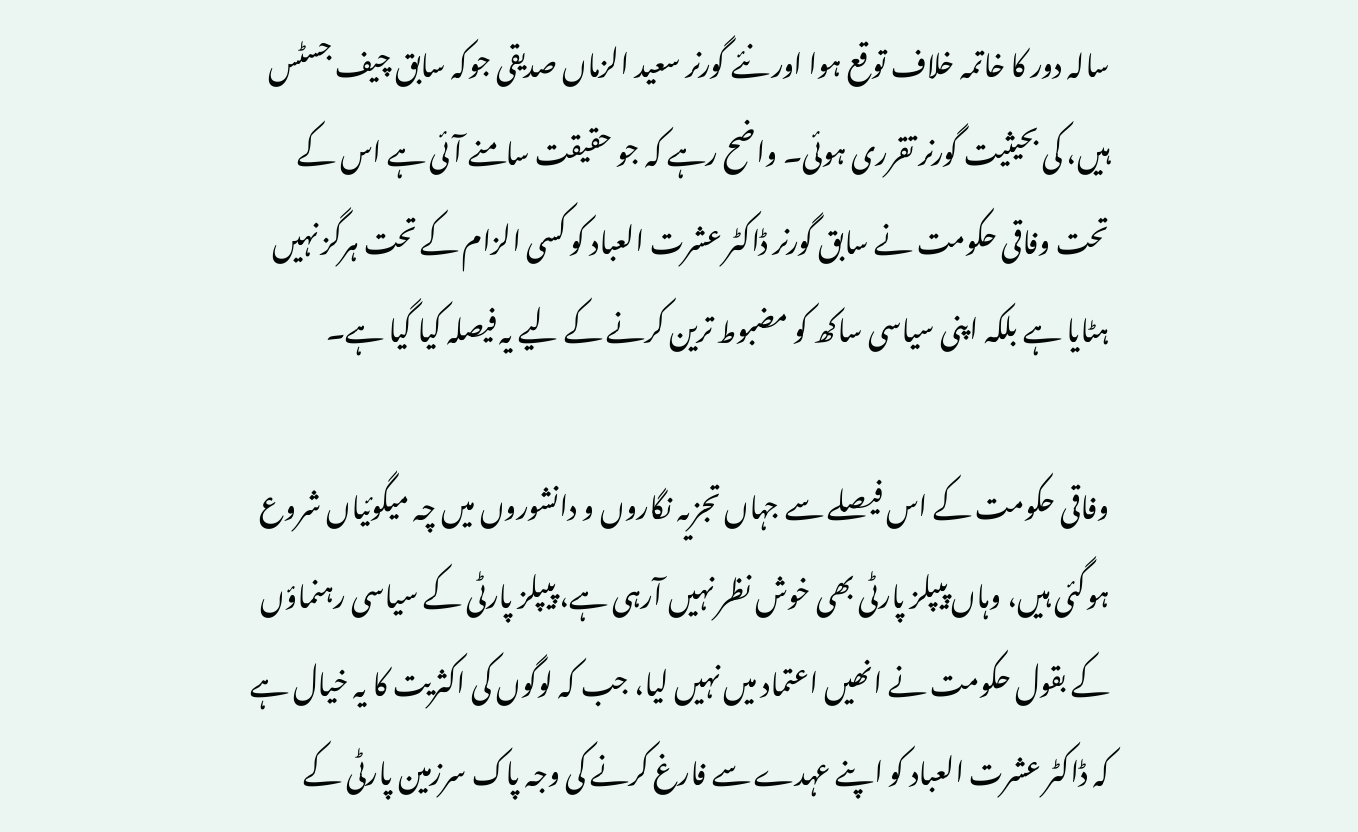سالہ دور کا خاتمہ خلاف توقع ہوا اور نئے گورنر سعید الزماں صدیقی جوکہ سابق چیف جسٹس ہیں، کی بحیثیت گورنر تقرری ہوئی۔ واضح رہے کہ جو حقیقت سامنے آئی ہے اس کے تحت وفاقی حکومت نے سابق گورنر ڈاکٹر عشرت العباد کو کسی الزام کے تحت ہرگز نہیں ہٹایا ہے بلکہ اپنی سیاسی ساکھ کو مضبوط ترین کرنے کے لیے یہ فیصلہ کیا گیا ہے۔

وفاقی حکومت کے اس فیصلے سے جہاں تجزیہ نگاروں و دانشوروں میں چہ میگوئیاں شروع ہوگئی ہیں، وہاں پیپلز پارٹی بھی خوش نظر نہیں آرہی ہے، پیپلز پارٹی کے سیاسی رہنماؤں کے بقول حکومت نے انھیں اعتماد میں نہیں لیا، جب کہ لوگوں کی اکثریت کا یہ خیال ہے کہ ڈاکٹر عشرت العباد کو اپنے عہدے سے فارغ کرنے کی وجہ پاک سرزمین پارٹی کے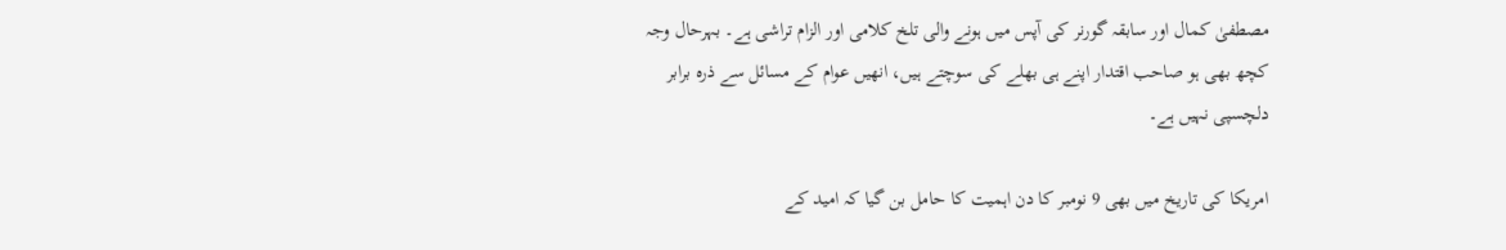مصطفیٰ کمال اور سابقہ گورنر کی آپس میں ہونے والی تلخ کلامی اور الزام تراشی ہے۔ بہرحال وجہ کچھ بھی ہو صاحب اقتدار اپنے ہی بھلے کی سوچتے ہیں، انھیں عوام کے مسائل سے ذرہ برابر دلچسپی نہیں ہے۔

امریکا کی تاریخ میں بھی 9 نومبر کا دن اہمیت کا حامل بن گیا کہ امید کے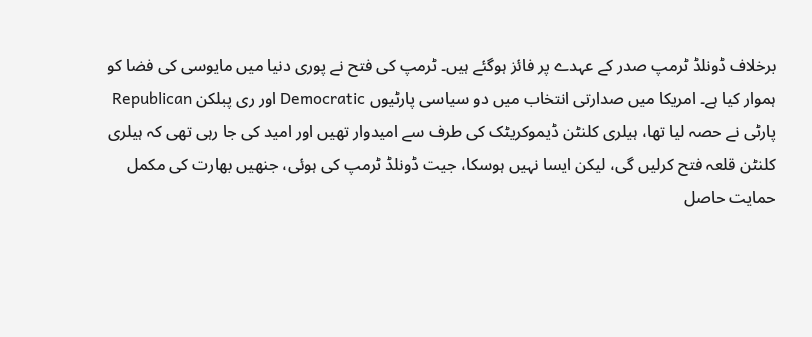برخلاف ڈونلڈ ٹرمپ صدر کے عہدے پر فائز ہوگئے ہیں۔ ٹرمپ کی فتح نے پوری دنیا میں مایوسی کی فضا کو ہموار کیا ہے۔ امریکا میں صدارتی انتخاب میں دو سیاسی پارٹیوں Democratic اور ری پبلکن Republican پارٹی نے حصہ لیا تھا، ہیلری کلنٹن ڈیموکریٹک کی طرف سے امیدوار تھیں اور امید کی جا رہی تھی کہ ہیلری کلنٹن قلعہ فتح کرلیں گی، لیکن ایسا نہیں ہوسکا، جیت ڈونلڈ ٹرمپ کی ہوئی، جنھیں بھارت کی مکمل حمایت حاصل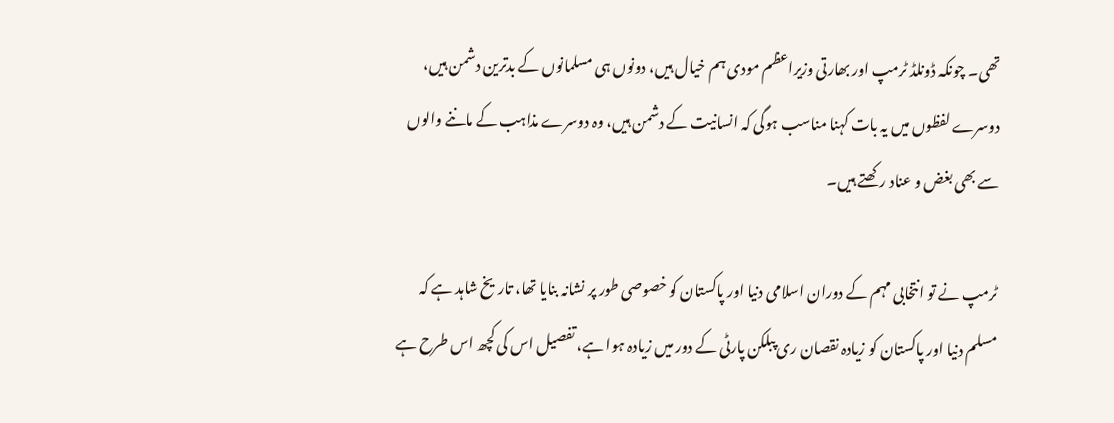تھی۔ چونکہ ڈونلڈ ٹرمپ اور بھارتی وزیراعظم مودی ہم خیال ہیں، دونوں ہی مسلمانوں کے بدترین دشمن ہیں، دوسرے لفظوں میں یہ بات کہنا مناسب ہوگی کہ انسانیت کے دشمن ہیں، وہ دوسرے مذاہب کے ماننے والوں سے بھی بغض و عناد رکھتے ہیں۔

ٹرمپ نے تو انتخابی مہم کے دوران اسلامی دنیا اور پاکستان کو خصوصی طور پر نشانہ بنایا تھا، تاریخ شاہد ہے کہ مسلم دنیا اور پاکستان کو زیادہ نقصان ری پبلکن پارٹی کے دور میں زیادہ ہوا ہے، تفصیل اس کی کچھ اس طرح ہے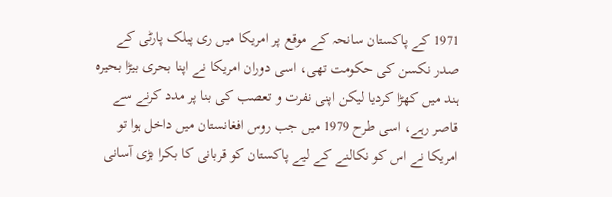1971 کے پاکستان سانحہ کے موقع پر امریکا میں ری پبلک پارٹی کے صدر نکسن کی حکومت تھی، اسی دوران امریکا نے اپنا بحری بیڑا بحیرہ ہند میں کھڑا کردیا لیکن اپنی نفرت و تعصب کی بنا پر مدد کرنے سے قاصر رہے، اسی طرح 1979 میں جب روس افغانستان میں داخل ہوا تو امریکا نے اس کو نکالنے کے لیے پاکستان کو قربانی کا بکرا بڑی آسانی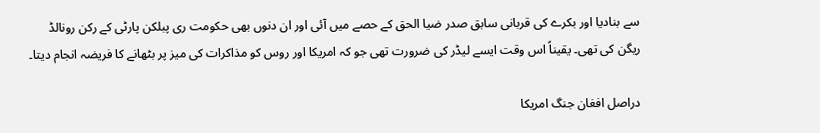سے بنادیا اور بکرے کی قربانی سابق صدر ضیا الحق کے حصے میں آئی اور ان دنوں بھی حکومت ری پبلکن پارٹی کے رکن رونالڈ ریگن کی تھی۔ یقیناً اس وقت ایسے لیڈر کی ضرورت تھی جو کہ امریکا اور روس کو مذاکرات کی میز پر بٹھانے کا فریضہ انجام دیتا۔

دراصل افغان جنگ امریکا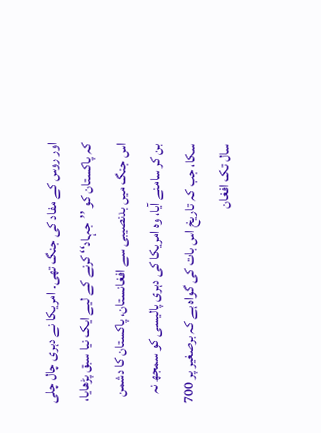اور روس کے مفاد کی جنگ تھی۔ امریکا نے دہری چال چلی کہ پاکستان کو ’’جہاد‘‘ کرنے کے لیے ایک نیا سبق پڑھایا، اس جنگ میں بدنصیبی سے افغانستان، پاکستان کا دشمن بن کر سامنے آیا، وہ امریکا کی دہری پالیسی کو سمجھ نہ سکا، جب کہ تاریخ اس بات کی گواہ ہے کہ برصغیر پر 700 سال تک افغان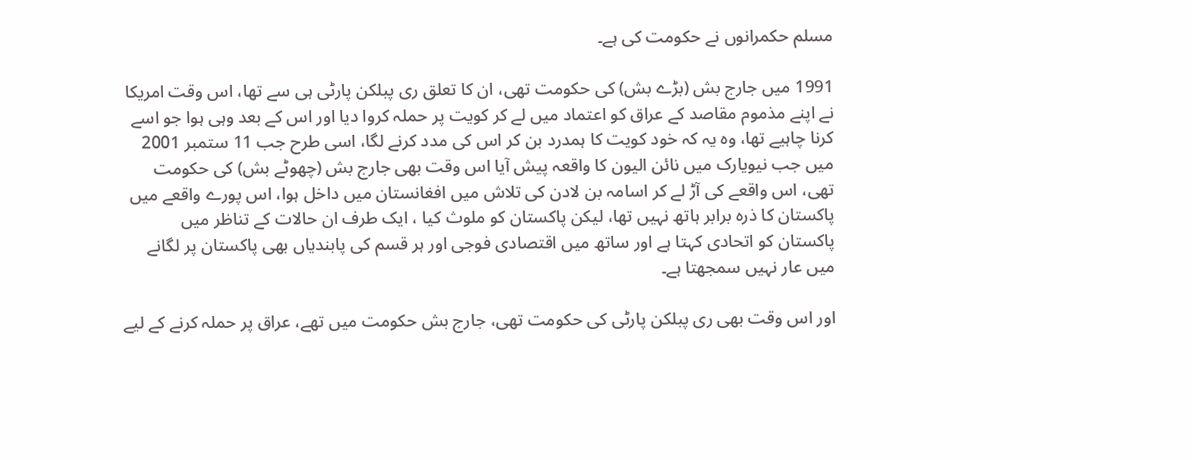مسلم حکمرانوں نے حکومت کی ہے۔

1991 میں جارج بش (بڑے بش) کی حکومت تھی، ان کا تعلق ری پبلکن پارٹی ہی سے تھا، اس وقت امریکا نے اپنے مذموم مقاصد کے عراق کو اعتماد میں لے کر کویت پر حملہ کروا دیا اور اس کے بعد وہی ہوا جو اسے کرنا چاہیے تھا، وہ یہ کہ خود کویت کا ہمدرد بن کر اس کی مدد کرنے لگا، اسی طرح جب 11 ستمبر 2001 میں جب نیویارک میں نائن الیون کا واقعہ پیش آیا اس وقت بھی جارج بش (چھوٹے بش) کی حکومت تھی، اس واقعے کی آڑ لے کر اسامہ بن لادن کی تلاش میں افغانستان میں داخل ہوا، اس پورے واقعے میں پاکستان کا ذرہ برابر ہاتھ نہیں تھا، لیکن پاکستان کو ملوث کیا ، ایک طرف ان حالات کے تناظر میں پاکستان کو اتحادی کہتا ہے اور ساتھ میں اقتصادی فوجی اور ہر قسم کی پابندیاں بھی پاکستان پر لگانے میں عار نہیں سمجھتا ہے۔

اور اس وقت بھی ری پبلکن پارٹی کی حکومت تھی، جارج بش حکومت میں تھے، عراق پر حملہ کرنے کے لیے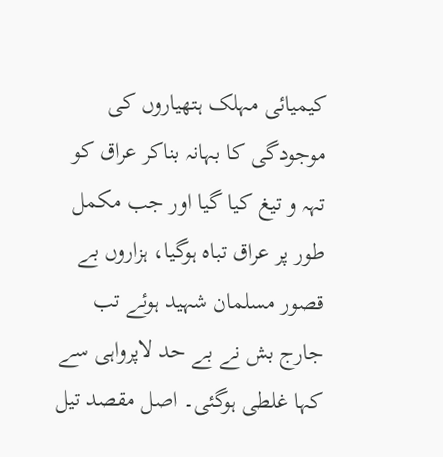کیمیائی مہلک ہتھیاروں کی موجودگی کا بہانہ بناکر عراق کو تہہ و تیغ کیا گیا اور جب مکمل طور پر عراق تباہ ہوگیا، ہزاروں بے قصور مسلمان شہید ہوئے تب جارج بش نے بے حد لاپرواہی سے کہا غلطی ہوگئی۔ اصل مقصد تیل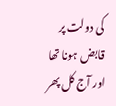کی دولت پر قابض ہونا تھا اور آج کل پھر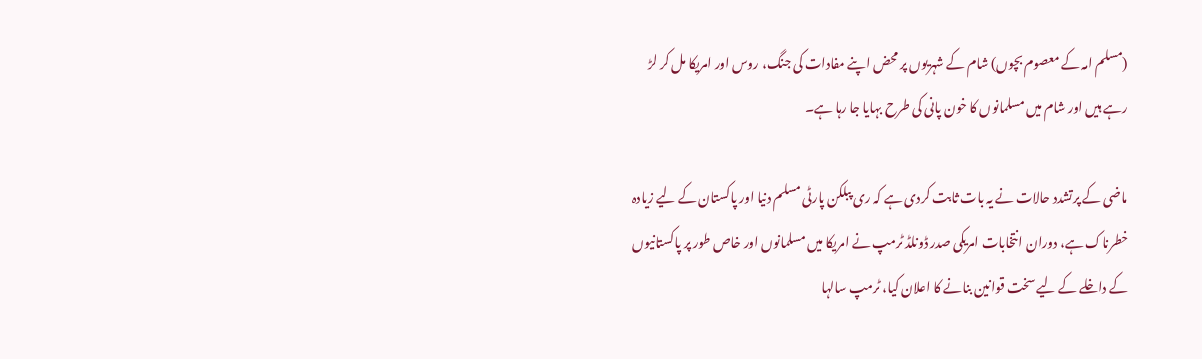(مسلم امہ کے معصوم بچوں) شام کے شہریوں پر محض اپنے مفادات کی جنگ، روس اور امریکا مل کر لڑ رہے ہیں اور شام میں مسلمانوں کا خون پانی کی طرح بہایا جا رہا ہے۔

ماضی کے پرتشدد حالات نے یہ بات ثابت کردی ہے کہ ری پبلکن پارٹی مسلم دنیا اور پاکستان کے لیے زیادہ خطرناک ہے، دوران انتخابات امریکی صدر ڈونلڈ ٹرمپ نے امریکا میں مسلمانوں اور خاص طور پر پاکستانیوں کے داخلے کے لیے سخت قوانین بنانے کا اعلان کیا، ٹرمپ سالہا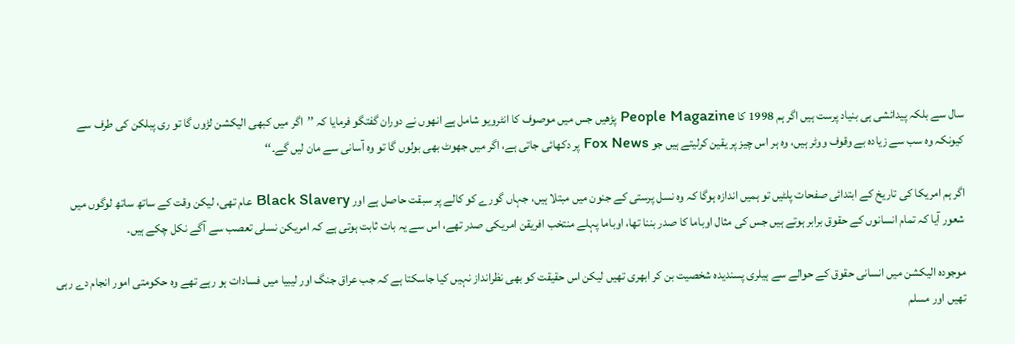سال سے بلکہ پیدائشی ہی بنیاد پرست ہیں اگر ہم 1998 کا People Magazine پڑھیں جس میں موصوف کا انٹرویو شامل ہے انھوں نے دوران گفتگو فرمایا کہ ’’اگر میں کبھی الیکشن لڑوں گا تو ری پبلکن کی طرف سے کیونکہ وہ سب سے زیادہ بے وقوف ووٹر ہیں، وہ ہر اس چیز پر یقین کرلیتے ہیں جو Fox News پر دکھائی جاتی ہے، اگر میں جھوٹ بھی بولوں گا تو وہ آسانی سے مان لیں گے۔‘‘

اگر ہم امریکا کی تاریخ کے ابتدائی صفحات پلٹیں تو ہمیں اندازہ ہوگا کہ وہ نسل پرستی کے جنون میں مبتلا ہیں، جہاں گورے کو کالے پر سبقت حاصل ہے اور Black Slavery عام تھی، لیکن وقت کے ساتھ ساتھ لوگوں میں شعور آیا کہ تمام انسانوں کے حقوق برابر ہوتے ہیں جس کی مثال اوباما کا صدر بننا تھا، اوباما پہلے منتخب افریقن امریکی صدر تھے، اس سے یہ بات ثابت ہوتی ہے کہ امریکن نسلی تعصب سے آگے نکل چکے ہیں۔

موجودہ الیکشن میں انسانی حقوق کے حوالے سے ہیلری پسندیدہ شخصیت بن کر ابھری تھیں لیکن اس حقیقت کو بھی نظرانداز نہیں کیا جاسکتا ہے کہ جب عراق جنگ اور لیبیا میں فسادات ہو رہے تھے وہ حکومتی امور انجام دے رہی تھیں اور مسلم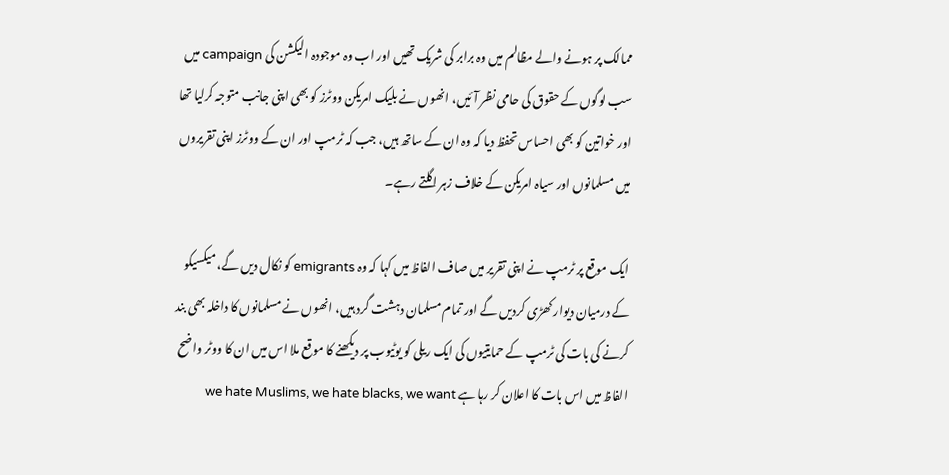ممالک پر ہونے والے مظالم میں وہ برابر کی شریک تھیں اور اب وہ موجودہ الیکشن کی campaign میں سب لوگوں کے حقوق کی حامی نظر آئیں، انھوں نے بلیک امریکن ووٹرز کو بھی اپنی جانب متوجہ کرلیا تھا اور خواتین کو بھی احساس تحفظ دیا کہ وہ ان کے ساتھ ہیں، جب کہ ٹرمپ اور ان کے ووٹرز اپنی تقریروں میں مسلمانوں اور سیاہ امریکن کے خلاف زہر اگلتے رہے۔

ایک موقع پر ٹرمپ نے اپنی تقریر میں صاف الفاظ میں کہا کہ وہ emigrants کو نکال دیں گے، میکسیکو کے درمیان دیوار کھڑی کردیں گے اور تمام مسلمان دہشت گرد ہیں، انھوں نے مسلمانوں کا داخلہ بھی بند کرنے کی بات کی ٹرمپ کے حمایتیوں کی ایک ریلی کو یوٹیوب پر دیکھنے کا موقع ملا اس میں ان کا ووٹر واضح الفاظ میں اس بات کا اعلان کر رہا ہے we hate Muslims, we hate blacks, we want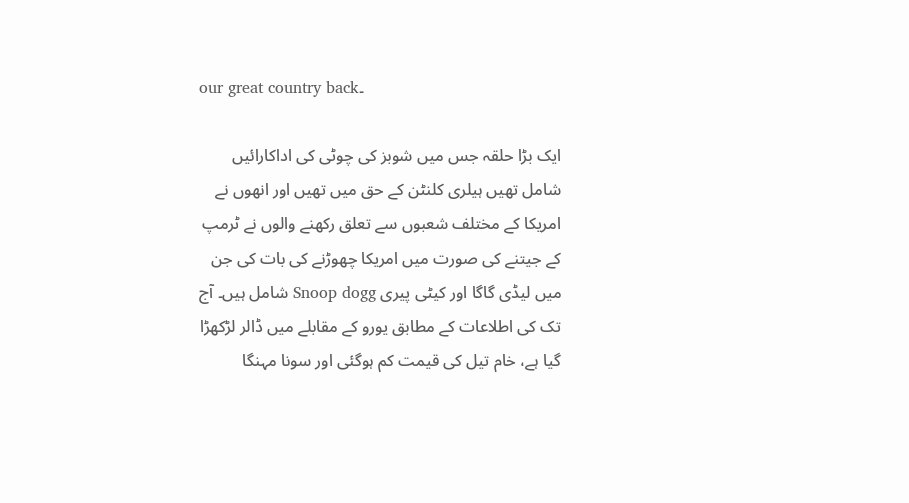our great country back۔

ایک بڑا حلقہ جس میں شوبز کی چوٹی کی اداکارائیں شامل تھیں ہیلری کلنٹن کے حق میں تھیں اور انھوں نے امریکا کے مختلف شعبوں سے تعلق رکھنے والوں نے ٹرمپ کے جیتنے کی صورت میں امریکا چھوڑنے کی بات کی جن میں لیڈی گاگا اور کیٹی پیری Snoop dogg شامل ہیں۔ آج تک کی اطلاعات کے مطابق یورو کے مقابلے میں ڈالر لڑکھڑا گیا ہے، خام تیل کی قیمت کم ہوگئی اور سونا مہنگا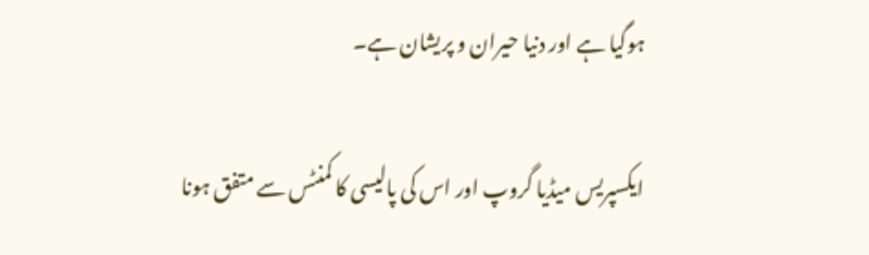ہوگیا ہے اور دنیا حیران و پریشان ہے۔

ایکسپریس میڈیا گروپ اور اس کی پالیسی کا کمنٹس سے متفق ہونا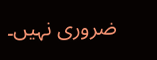ضروری نہیں۔